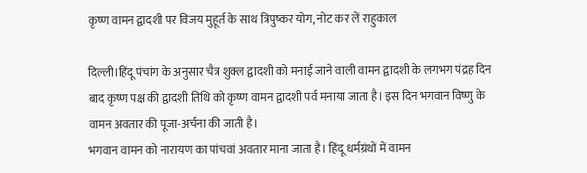कृष्ण वामन द्वादशी पर विजय मुहूर्त के साथ त्रिपुष्कर योग, नोट कर लें राहुकाल

दिल्ली।हिंदू पंचांग के अनुसार चैत्र शुक्ल द्वादशी को मनाई जाने वाली वामन द्वादशी के लगभग पंद्रह दिन बाद कृष्ण पक्ष की द्वादशी तिथि को कृष्ण वामन द्वादशी पर्व मनाया जाता है। इस दिन भगवान विष्णु के वामन अवतार की पूजा-अर्चना की जाती है।
भगवान वामन को नारायण का पांचवां अवतार माना जाता है। हिंदू धर्मग्रंथों में वामन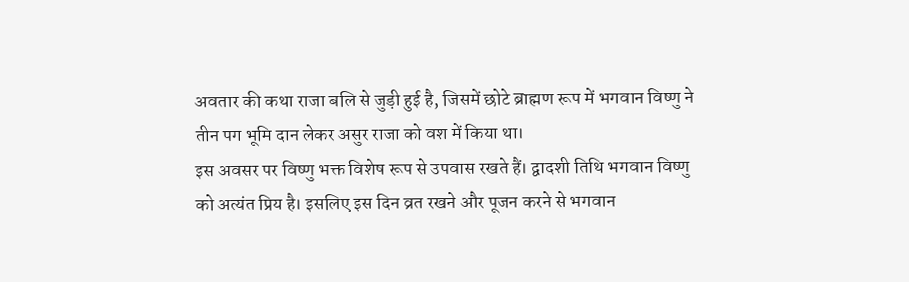अवतार की कथा राजा बलि से जुड़ी हुई है, जिसमें छोटे ब्राह्मण रूप में भगवान विष्णु ने तीन पग भूमि दान लेकर असुर राजा को वश में किया था।
इस अवसर पर विष्णु भक्त विशेष रूप से उपवास रखते हैं। द्वादशी तिथि भगवान विष्णु को अत्यंत प्रिय है। इसलिए इस दिन व्रत रखने और पूजन करने से भगवान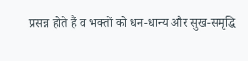प्रसन्न होते हैं व भक्तों को धन-धान्य और सुख-समृद्धि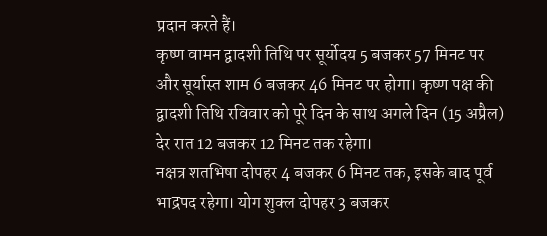प्रदान करते हैं।
कृष्ण वामन द्वादशी तिथि पर सूर्योदय 5 बजकर 57 मिनट पर और सूर्यास्त शाम 6 बजकर 46 मिनट पर होगा। कृष्ण पक्ष की द्वादशी तिथि रविवार को पूरे दिन के साथ अगले दिन (15 अप्रैल) देर रात 12 बजकर 12 मिनट तक रहेगा।
नक्षत्र शतभिषा दोपहर 4 बजकर 6 मिनट तक, इसके बाद पूर्व भाद्रपद रहेगा। योग शुक्ल दोपहर 3 बजकर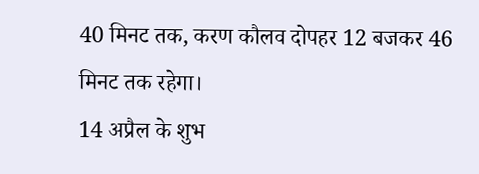40 मिनट तक, करण कौलव दोपहर 12 बजकर 46 मिनट तक रहेगा।
14 अप्रैल के शुभ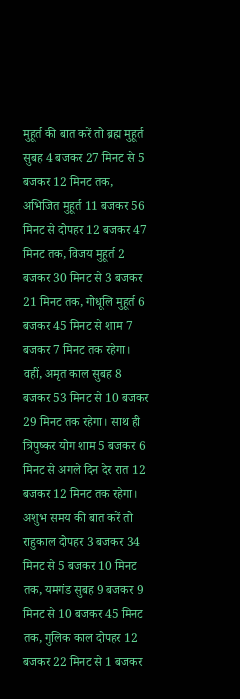मुहूर्त की बात करें तो ब्रह्म मुहूर्त सुबह 4 बजकर 27 मिनट से 5 बजकर 12 मिनट तक, अभिजित मुहूर्त 11 बजकर 56 मिनट से दोपहर 12 बजकर 47 मिनट तक, विजय मुहूर्त 2 बजकर 30 मिनट से 3 बजकर 21 मिनट तक, गोधूलि मुहूर्त 6 बजकर 45 मिनट से शाम 7 बजकर 7 मिनट तक रहेगा। वहीं, अमृत काल सुबह 8 बजकर 53 मिनट से 10 बजकर 29 मिनट तक रहेगा। साथ ही त्रिपुष्कर योग शाम 5 बजकर 6 मिनट से अगले दिन देर रात 12 बजकर 12 मिनट तक रहेगा।
अशुभ समय की बात करें तो राहुकाल दोपहर 3 बजकर 34 मिनट से 5 बजकर 10 मिनट तक, यमगंड सुबह 9 बजकर 9 मिनट से 10 बजकर 45 मिनट तक, गुलिक काल दोपहर 12 बजकर 22 मिनट से 1 बजकर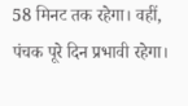58 मिनट तक रहेगा। वहीं, पंचक पूरे दिन प्रभावी रहेगा।